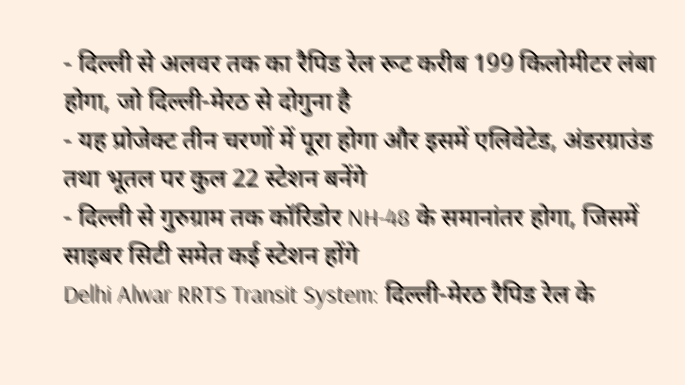- दिल्ली से अलवर तक का रैपिड रेल रूट करीब 199 किलोमीटर लंबा होगा, जो दिल्ली-मेरठ से दोगुना है
- यह प्रोजेक्ट तीन चरणों में पूरा होगा और इसमें एलिवेटेड, अंडरग्राउंड तथा भूतल पर कुल 22 स्टेशन बनेंगे
- दिल्ली से गुरुग्राम तक कॉरिडोर NH-48 के समानांतर होगा, जिसमें साइबर सिटी समेत कई स्टेशन होंगे
Delhi Alwar RRTS Transit System: दिल्ली-मेरठ रैपिड रेल के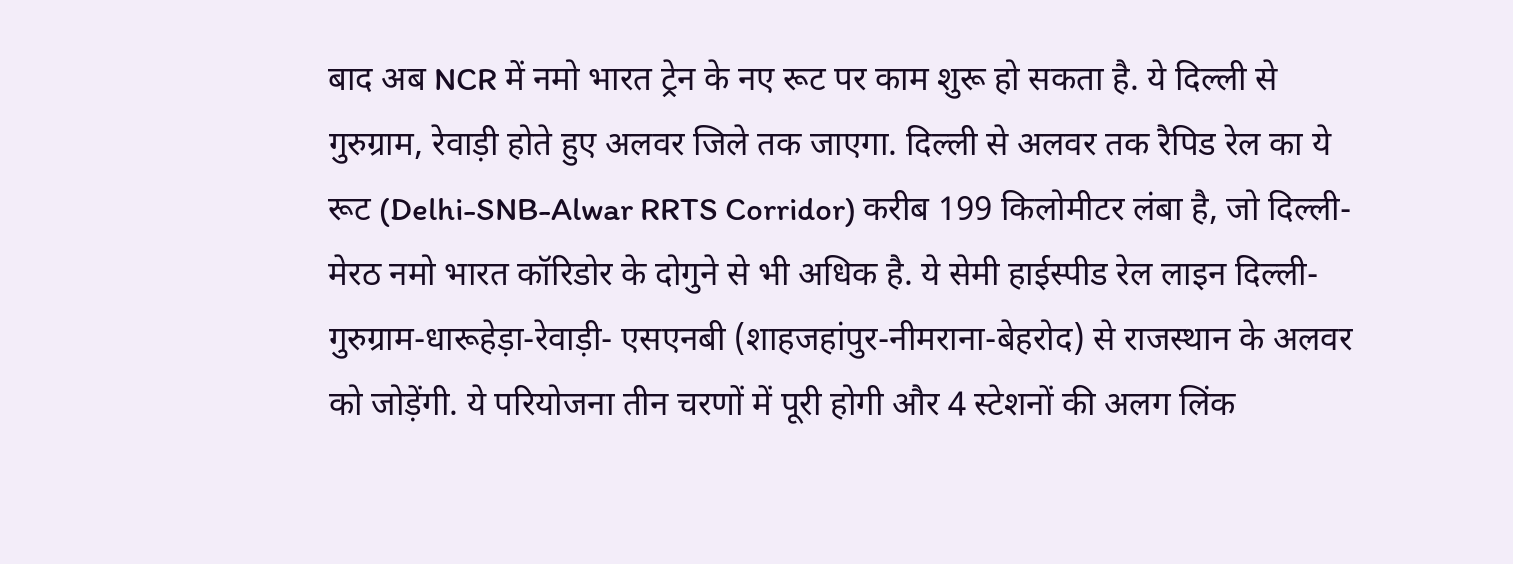बाद अब NCR में नमो भारत ट्रेन के नए रूट पर काम शुरू हो सकता है. ये दिल्ली से गुरुग्राम, रेवाड़ी होते हुए अलवर जिले तक जाएगा. दिल्ली से अलवर तक रैपिड रेल का ये रूट (Delhi-SNB-Alwar RRTS Corridor) करीब 199 किलोमीटर लंबा है, जो दिल्ली-मेरठ नमो भारत कॉरिडोर के दोगुने से भी अधिक है. ये सेमी हाईस्पीड रेल लाइन दिल्ली-गुरुग्राम-धारूहेड़ा-रेवाड़ी- एसएनबी (शाहजहांपुर-नीमराना-बेहरोद) से राजस्थान के अलवर को जोड़ेंगी. ये परियोजना तीन चरणों में पूरी होगी और 4 स्टेशनों की अलग लिंक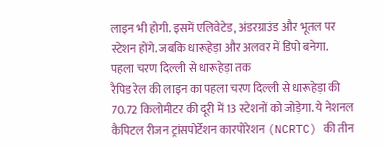लाइन भी होगी. इसमें एलिवेटेड, अंडरग्राउंड और भूतल पर स्टेशन होंगे. जबकि धारूहेड़ा और अलवर में डिपो बनेगा.
पहला चरण दिल्ली से धारूहेड़ा तक
रैपिड रेल की लाइन का पहला चरण दिल्ली से धारूहेड़ा की 70.72 किलोमीटर की दूरी में 13 स्टेशनों को जोड़ेगा. ये नेशनल कैपिटल रीजन ट्रांसपोर्टेशन कारपोरेशन (NCRTC) की तीन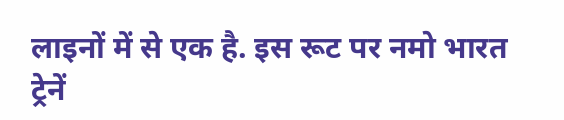लाइनों में से एक है. इस रूट पर नमो भारत ट्रेनें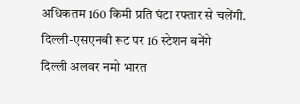अधिकतम 160 किमी प्रति घंटा रफ्तार से चलेंगी.
दिल्ली-एसएनबी रूट पर 16 स्टेशन बनेंगे
दिल्ली अलवर नमो भारत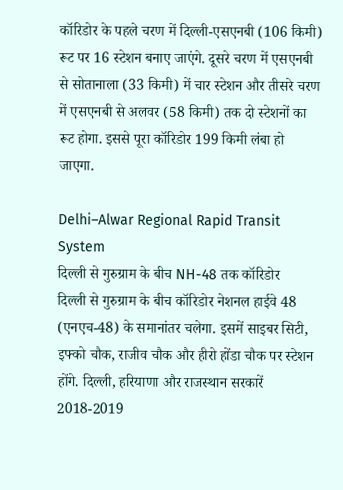कॉरिडोर के पहले चरण में दिल्ली-एसएनबी (106 किमी) रूट पर 16 स्टेशन बनाए जाएंगे. दूसरे चरण में एसएनबी से सोतानाला (33 किमी) में चार स्टेशन और तीसरे चरण में एसएनबी से अलवर (58 किमी) तक दो स्टेशनों का रूट होगा. इससे पूरा कॉरिडोर 199 किमी लंबा हो जाएगा.

Delhi–Alwar Regional Rapid Transit System
दिल्ली से गुरुग्राम के बीच NH-48 तक कॉरिडोर
दिल्ली से गुरुग्राम के बीच कॉरिडोर नेशनल हाईवे 48 (एनएच-48) के समानांतर चलेगा. इसमें साइबर सिटी, इफ्को चौक, राजीव चौक और हीरो होंडा चौक पर स्टेशन होंगे. दिल्ली, हरियाणा और राजस्थान सरकारें 2018-2019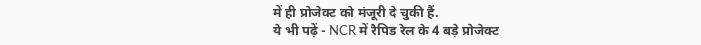में ही प्रोजेक्ट को मंजूरी दे चुकी हैं.
ये भी पढ़ें - NCR में रैपिड रेल के 4 बड़े प्रोजेक्ट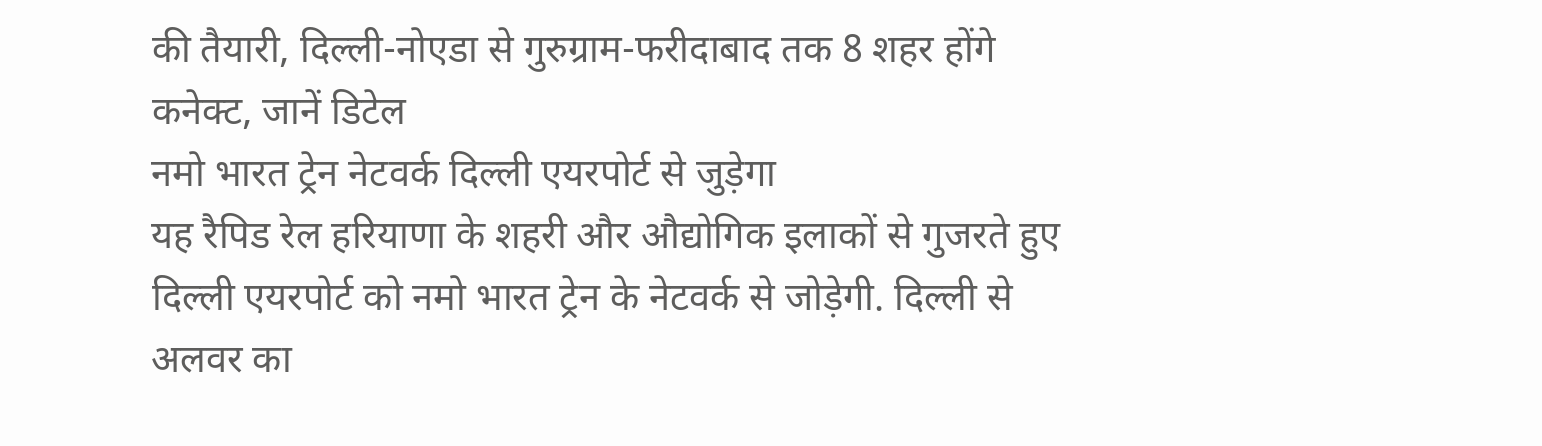की तैयारी, दिल्ली-नोएडा से गुरुग्राम-फरीदाबाद तक 8 शहर होंगे कनेक्ट, जानें डिटेल
नमो भारत ट्रेन नेटवर्क दिल्ली एयरपोर्ट से जुड़ेगा
यह रैपिड रेल हरियाणा के शहरी और औद्योगिक इलाकों से गुजरते हुए दिल्ली एयरपोर्ट को नमो भारत ट्रेन के नेटवर्क से जोड़ेगी. दिल्ली से अलवर का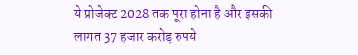ये प्रोजेक्ट 2028 तक पूरा होना है और इसकी लागत 37 हजार करोड़ रुपये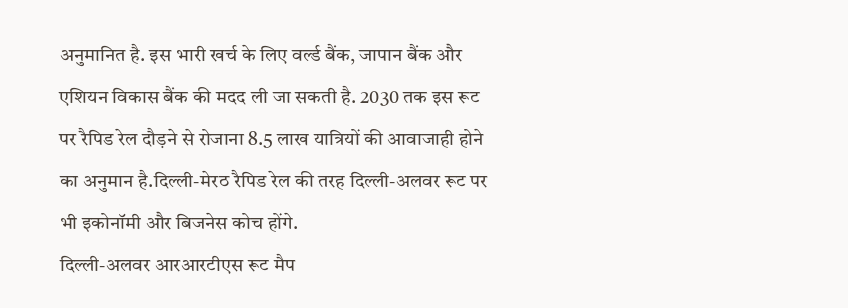अनुमानित है. इस भारी खर्च के लिए वर्ल्ड बैंक, जापान बैंक और एशियन विकास बैंक की मदद ली जा सकती है. 2030 तक इस रूट पर रैपिड रेल दौड़ने से रोजाना 8.5 लाख यात्रियों की आवाजाही होने का अनुमान है.दिल्ली-मेरठ रैपिड रेल की तरह दिल्ली-अलवर रूट पर भी इकोनॉमी और बिजनेस कोच होंगे.
दिल्ली-अलवर आरआरटीएस रूट मैप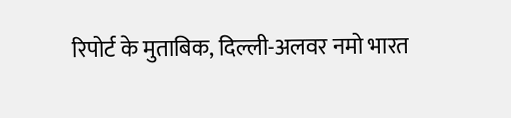रिपोर्ट के मुताबिक, दिल्ली-अलवर नमो भारत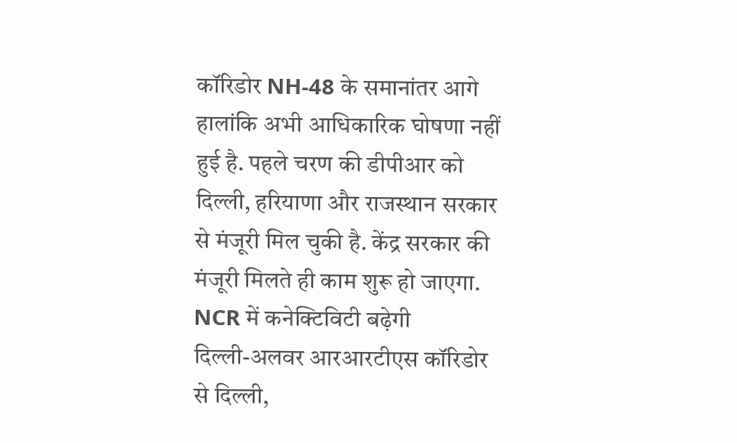कॉरिडोर NH-48 के समानांतर आगे हालांकि अभी आधिकारिक घोषणा नहीं हुई है. पहले चरण की डीपीआर को दिल्ली, हरियाणा और राजस्थान सरकार से मंजूरी मिल चुकी है. केंद्र सरकार की मंजूरी मिलते ही काम शुरू हो जाएगा.
NCR में कनेक्टिविटी बढ़ेगी
दिल्ली-अलवर आरआरटीएस कॉरिडोर से दिल्ली,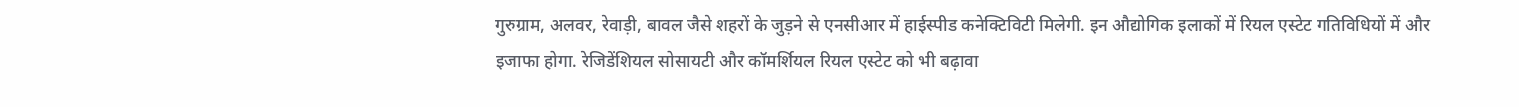गुरुग्राम, अलवर, रेवाड़ी, बावल जैसे शहरों के जुड़ने से एनसीआर में हाईस्पीड कनेक्टिविटी मिलेगी. इन औद्योगिक इलाकों में रियल एस्टेट गतिविधियों में और इजाफा होगा. रेजिडेंशियल सोसायटी और कॉमर्शियल रियल एस्टेट को भी बढ़ावा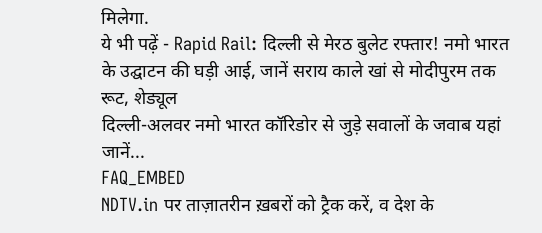मिलेगा.
ये भी पढ़ें - Rapid Rail: दिल्ली से मेरठ बुलेट रफ्तार! नमो भारत के उद्घाटन की घड़ी आई, जानें सराय काले खां से मोदीपुरम तक रूट, शेड्यूल
दिल्ली-अलवर नमो भारत कॉरिडोर से जुड़े सवालों के जवाब यहां जानें...
FAQ_EMBED
NDTV.in पर ताज़ातरीन ख़बरों को ट्रैक करें, व देश के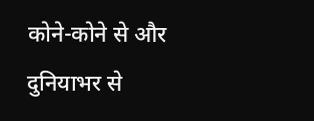कोने-कोने से और दुनियाभर से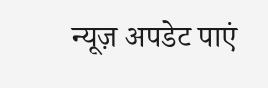न्यूज़ अपडेट पाएं